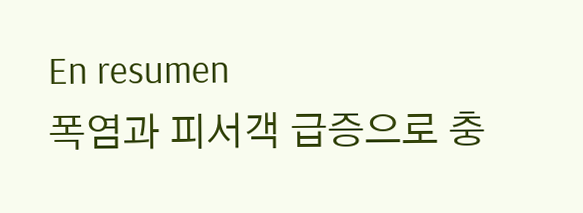En resumen
폭염과 피서객 급증으로 충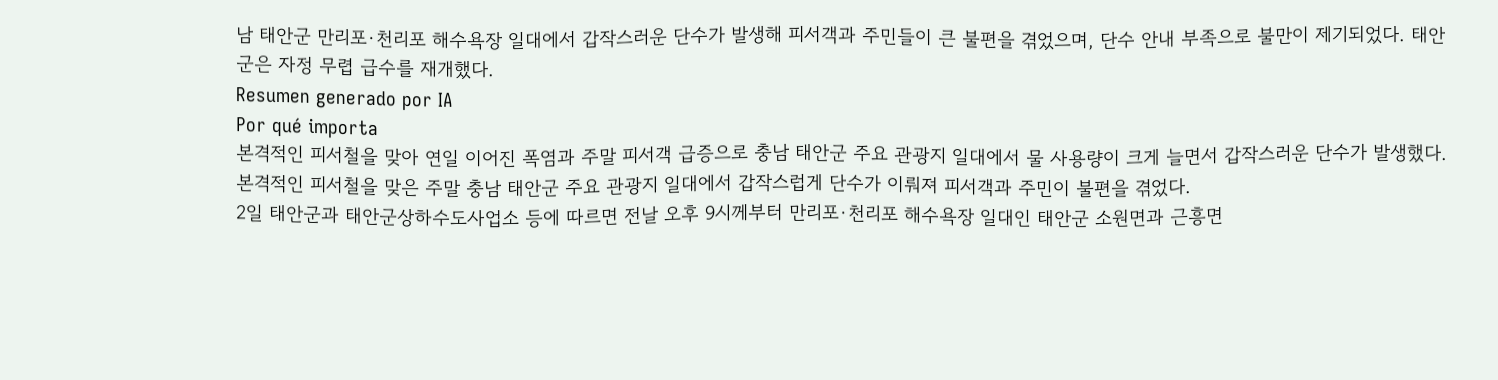남 태안군 만리포·천리포 해수욕장 일대에서 갑작스러운 단수가 발생해 피서객과 주민들이 큰 불편을 겪었으며, 단수 안내 부족으로 불만이 제기되었다. 태안군은 자정 무렵 급수를 재개했다.
Resumen generado por IA
Por qué importa
본격적인 피서철을 맞아 연일 이어진 폭염과 주말 피서객 급증으로 충남 태안군 주요 관광지 일대에서 물 사용량이 크게 늘면서 갑작스러운 단수가 발생했다.
본격적인 피서철을 맞은 주말 충남 태안군 주요 관광지 일대에서 갑작스럽게 단수가 이뤄져 피서객과 주민이 불편을 겪었다.
2일 태안군과 태안군상하수도사업소 등에 따르면 전날 오후 9시께부터 만리포·천리포 해수욕장 일대인 태안군 소원면과 근흥면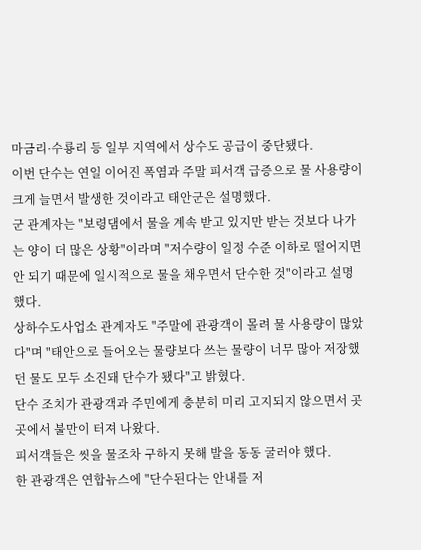마금리·수룡리 등 일부 지역에서 상수도 공급이 중단됐다.
이번 단수는 연일 이어진 폭염과 주말 피서객 급증으로 물 사용량이 크게 늘면서 발생한 것이라고 태안군은 설명했다.
군 관계자는 "보령댐에서 물을 계속 받고 있지만 받는 것보다 나가는 양이 더 많은 상황"이라며 "저수량이 일정 수준 이하로 떨어지면 안 되기 때문에 일시적으로 물을 채우면서 단수한 것"이라고 설명했다.
상하수도사업소 관계자도 "주말에 관광객이 몰려 물 사용량이 많았다"며 "태안으로 들어오는 물량보다 쓰는 물량이 너무 많아 저장했던 물도 모두 소진돼 단수가 됐다"고 밝혔다.
단수 조치가 관광객과 주민에게 충분히 미리 고지되지 않으면서 곳곳에서 불만이 터져 나왔다.
피서객들은 씻을 물조차 구하지 못해 발을 동동 굴러야 했다.
한 관광객은 연합뉴스에 "단수된다는 안내를 저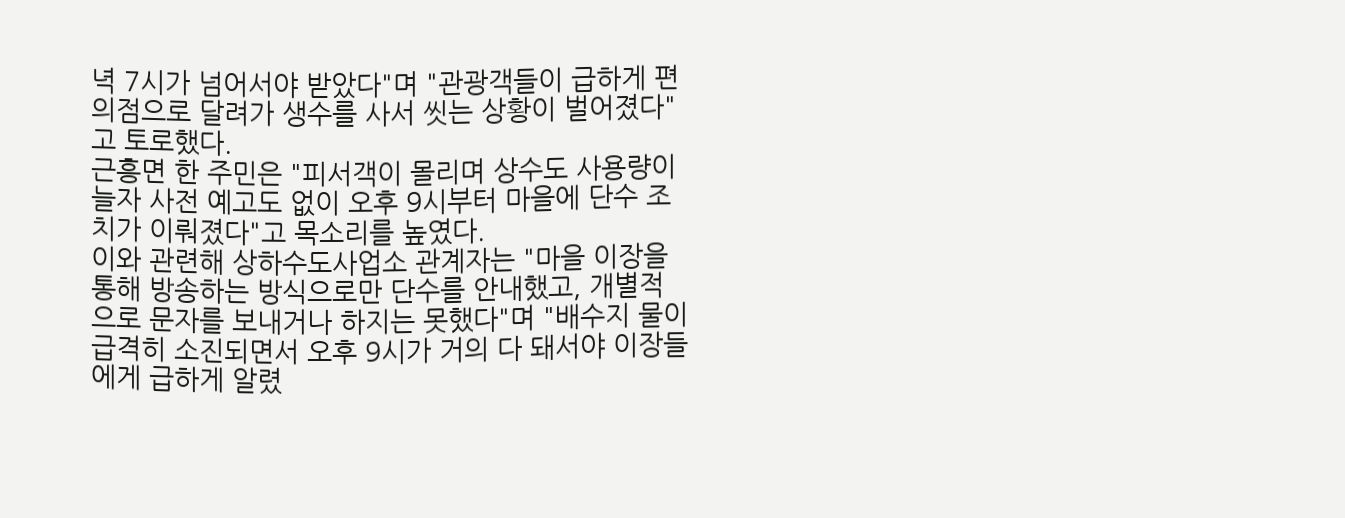녁 7시가 넘어서야 받았다"며 "관광객들이 급하게 편의점으로 달려가 생수를 사서 씻는 상황이 벌어졌다"고 토로했다.
근흥면 한 주민은 "피서객이 몰리며 상수도 사용량이 늘자 사전 예고도 없이 오후 9시부터 마을에 단수 조치가 이뤄졌다"고 목소리를 높였다.
이와 관련해 상하수도사업소 관계자는 "마을 이장을 통해 방송하는 방식으로만 단수를 안내했고, 개별적으로 문자를 보내거나 하지는 못했다"며 "배수지 물이 급격히 소진되면서 오후 9시가 거의 다 돼서야 이장들에게 급하게 알렸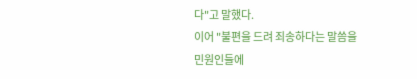다"고 말했다.
이어 "불편을 드려 죄송하다는 말씀을 민원인들에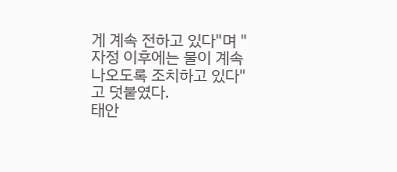게 계속 전하고 있다"며 "자정 이후에는 물이 계속 나오도록 조치하고 있다"고 덧붙였다.
태안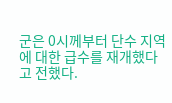군은 0시께부터 단수 지역에 대한 급수를 재개했다고 전했다.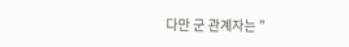다만 군 관계자는 "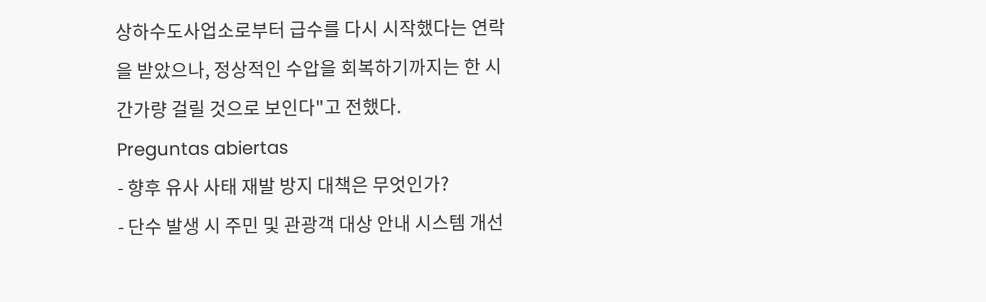상하수도사업소로부터 급수를 다시 시작했다는 연락을 받았으나, 정상적인 수압을 회복하기까지는 한 시간가량 걸릴 것으로 보인다"고 전했다.
Preguntas abiertas
- 향후 유사 사태 재발 방지 대책은 무엇인가?
- 단수 발생 시 주민 및 관광객 대상 안내 시스템 개선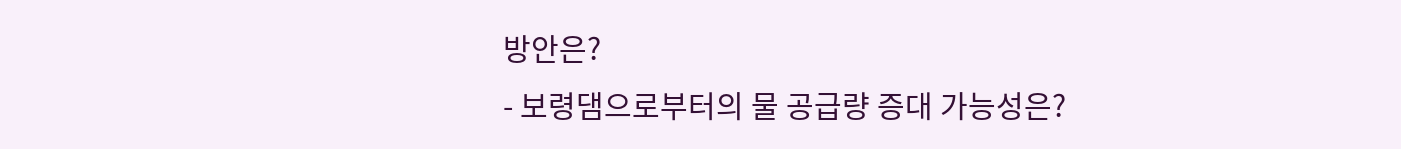방안은?
- 보령댐으로부터의 물 공급량 증대 가능성은?